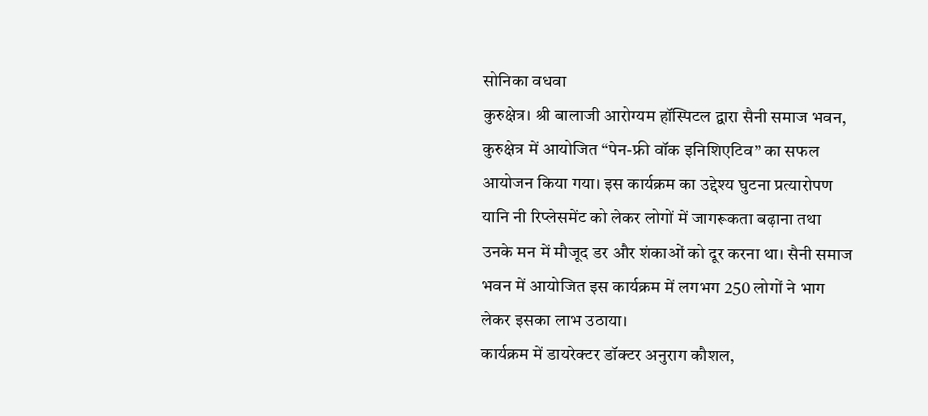सोनिका वधवा
कुरुक्षेत्र। श्री बालाजी आरोग्यम हॉस्पिटल द्वारा सैनी समाज भवन, कुरुक्षेत्र में आयोजित “पेन-फ्री वॉक इनिशिएटिव” का सफल आयोजन किया गया। इस कार्यक्रम का उद्देश्य घुटना प्रत्यारोपण यानि नी रिप्लेसमेंट को लेकर लोगों में जागरूकता बढ़ाना तथा उनके मन में मौजूद डर और शंकाओं को दूर करना था। सैनी समाज भवन में आयोजित इस कार्यक्रम में लगभग 250 लोगों ने भाग लेकर इसका लाभ उठाया।
कार्यक्रम में डायरेक्टर डॉक्टर अनुराग कौशल,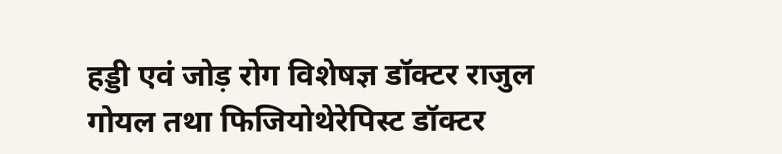हड्डी एवं जोड़ रोग विशेषज्ञ डॉक्टर राजुल गोयल तथा फिजियोथेरेपिस्ट डॉक्टर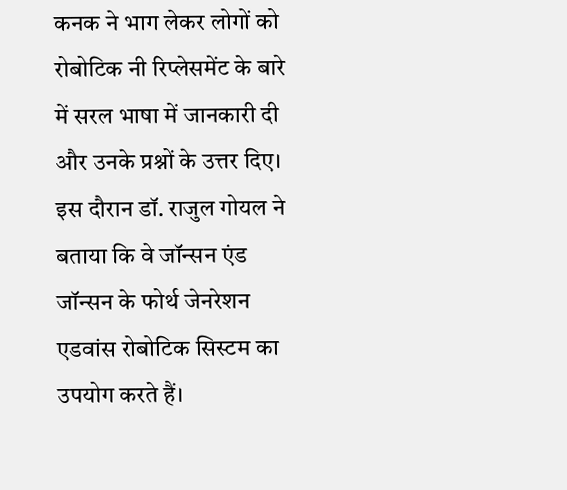कनक ने भाग लेकर लोगों को रोबोटिक नी रिप्लेसमेंट के बारे में सरल भाषा में जानकारी दी और उनके प्रश्नों के उत्तर दिए।
इस दौरान डॉ. राजुल गोयल ने बताया कि वे जॉन्सन एंड जॉन्सन के फोर्थ जेनरेशन एडवांस रोबोटिक सिस्टम का उपयोग करते हैं।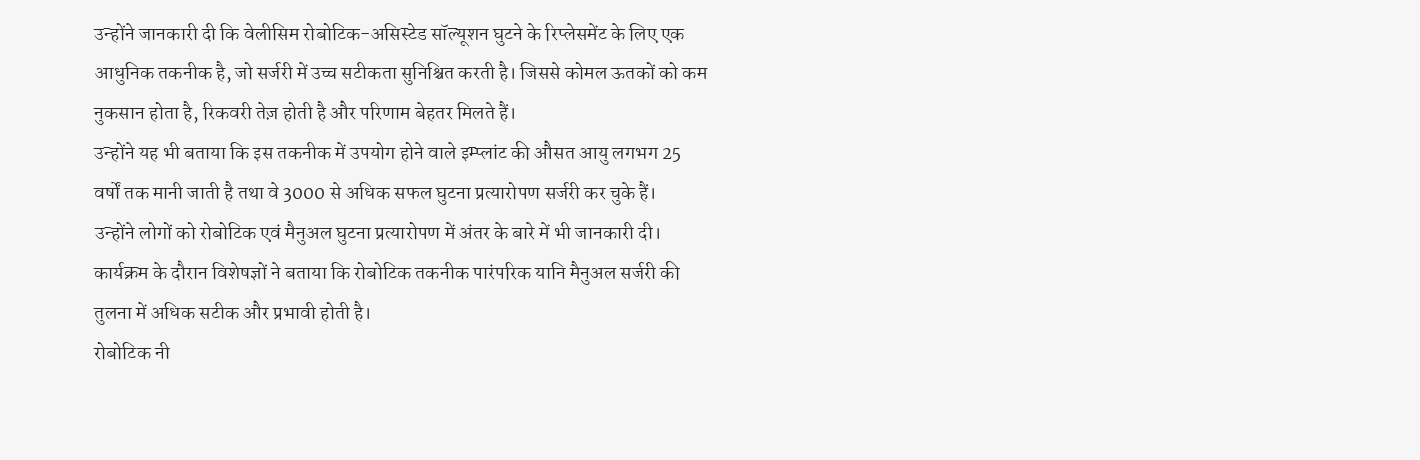उन्होंने जानकारी दी कि वेलीसिम रोबोटिक-असिस्टेड सॉल्यूशन घुटने के रिप्लेसमेंट के लिए एक आधुनिक तकनीक है, जो सर्जरी में उच्च सटीकता सुनिश्चित करती है। जिससे कोमल ऊतकों को कम नुकसान होता है, रिकवरी तेज़ होती है और परिणाम बेहतर मिलते हैं।
उन्होंने यह भी बताया कि इस तकनीक में उपयोग होने वाले इम्प्लांट की औसत आयु लगभग 25 वर्षों तक मानी जाती है तथा वे 3000 से अधिक सफल घुटना प्रत्यारोपण सर्जरी कर चुके हैं।
उन्होंने लोगों को रोबोटिक एवं मैनुअल घुटना प्रत्यारोपण में अंतर के बारे में भी जानकारी दी।
कार्यक्रम के दौरान विशेषज्ञों ने बताया कि रोबोटिक तकनीक पारंपरिक यानि मैनुअल सर्जरी की तुलना में अधिक सटीक और प्रभावी होती है।
रोबोटिक नी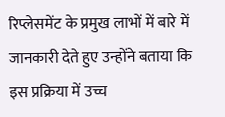रिप्लेसमेंट के प्रमुख लाभों में बारे में जानकारी देते हुए उन्होंने बताया कि इस प्रक्रिया में उच्च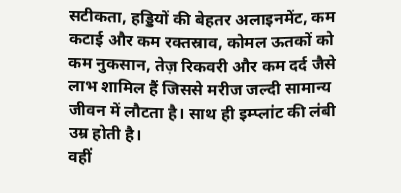सटीकता, हड्डियों की बेहतर अलाइनमेंट, कम कटाई और कम रक्तस्राव, कोमल ऊतकों को कम नुकसान, तेज़ रिकवरी और कम दर्द जैसे लाभ शामिल हैं जिससे मरीज जल्दी सामान्य जीवन में लौटता है। साथ ही इम्प्लांट की लंबी उम्र होती है।
वहीं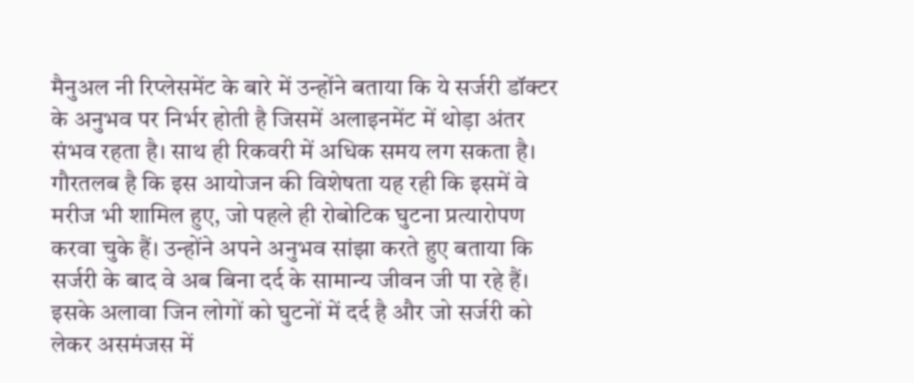मैनुअल नी रिप्लेसमेंट के बारे में उन्होंने बताया कि ये सर्जरी डॉक्टर के अनुभव पर निर्भर होती है जिसमें अलाइनमेंट में थोड़ा अंतर संभव रहता है। साथ ही रिकवरी में अधिक समय लग सकता है।
गौरतलब है कि इस आयोजन की विशेषता यह रही कि इसमें वे मरीज भी शामिल हुए, जो पहले ही रोबोटिक घुटना प्रत्यारोपण करवा चुके हैं। उन्होंने अपने अनुभव सांझा करते हुए बताया कि सर्जरी के बाद वे अब बिना दर्द के सामान्य जीवन जी पा रहे हैं।
इसके अलावा जिन लोगों को घुटनों में दर्द है और जो सर्जरी को लेकर असमंजस में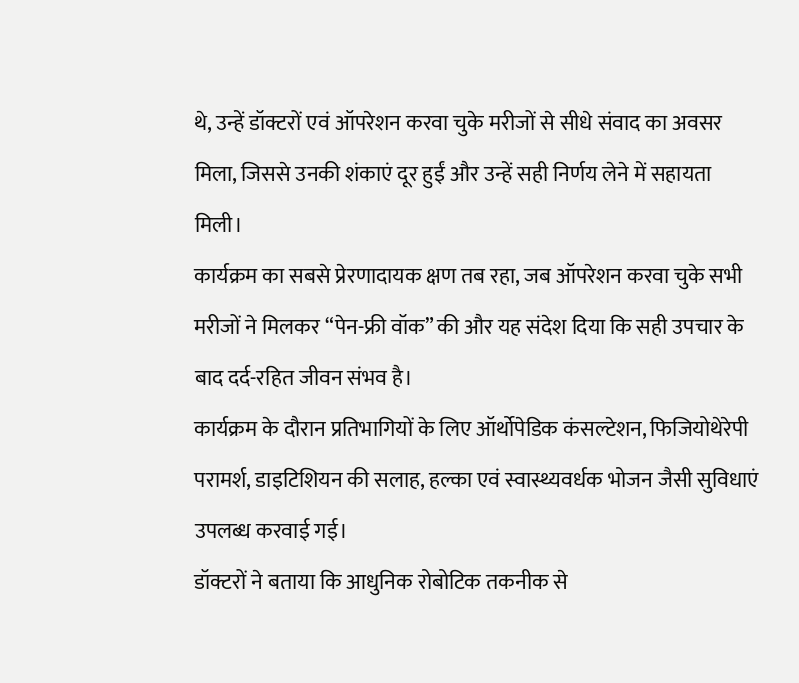थे, उन्हें डॉक्टरों एवं ऑपरेशन करवा चुके मरीजों से सीधे संवाद का अवसर मिला, जिससे उनकी शंकाएं दूर हुईं और उन्हें सही निर्णय लेने में सहायता मिली।
कार्यक्रम का सबसे प्रेरणादायक क्षण तब रहा, जब ऑपरेशन करवा चुके सभी मरीजों ने मिलकर “पेन-फ्री वॉक” की और यह संदेश दिया कि सही उपचार के बाद दर्द-रहित जीवन संभव है।
कार्यक्रम के दौरान प्रतिभागियों के लिए ऑर्थोपेडिक कंसल्टेशन, फिजियोथेरेपी परामर्श, डाइटिशियन की सलाह, हल्का एवं स्वास्थ्यवर्धक भोजन जैसी सुविधाएं उपलब्ध करवाई गई।
डॉक्टरों ने बताया कि आधुनिक रोबोटिक तकनीक से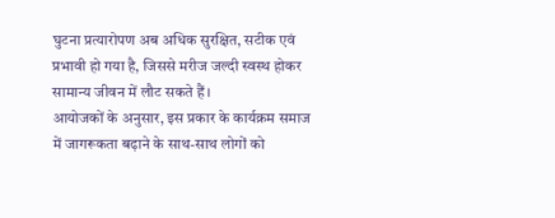घुटना प्रत्यारोपण अब अधिक सुरक्षित, सटीक एवं प्रभावी हो गया है, जिससे मरीज जल्दी स्वस्थ होकर सामान्य जीवन में लौट सकते हैं।
आयोजकों के अनुसार, इस प्रकार के कार्यक्रम समाज में जागरूकता बढ़ाने के साथ-साथ लोगों को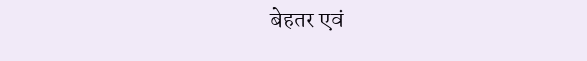बेहतर एवं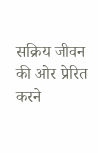सक्रिय जीवन की ओर प्रेरित करने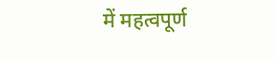में महत्वपूर्ण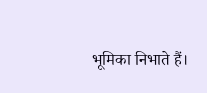भूमिका निभाते हैं।